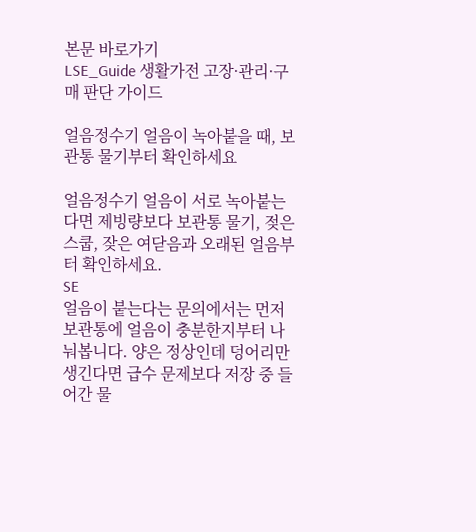본문 바로가기
LSE_Guide 생활가전 고장·관리·구매 판단 가이드

얼음정수기 얼음이 녹아붙을 때, 보관통 물기부터 확인하세요

얼음정수기 얼음이 서로 녹아붙는다면 제빙량보다 보관통 물기, 젖은 스쿱, 잦은 여닫음과 오래된 얼음부터 확인하세요.
SE
얼음이 붙는다는 문의에서는 먼저 보관통에 얼음이 충분한지부터 나눠봅니다. 양은 정상인데 덩어리만 생긴다면 급수 문제보다 저장 중 들어간 물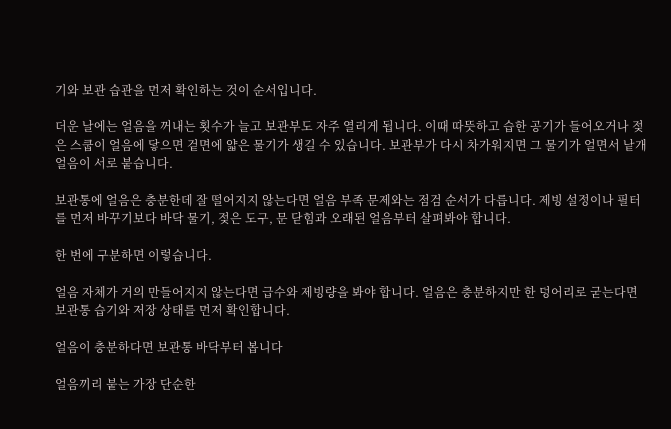기와 보관 습관을 먼저 확인하는 것이 순서입니다.

더운 날에는 얼음을 꺼내는 횟수가 늘고 보관부도 자주 열리게 됩니다. 이때 따뜻하고 습한 공기가 들어오거나 젖은 스쿱이 얼음에 닿으면 겉면에 얇은 물기가 생길 수 있습니다. 보관부가 다시 차가워지면 그 물기가 얼면서 낱개 얼음이 서로 붙습니다.

보관통에 얼음은 충분한데 잘 떨어지지 않는다면 얼음 부족 문제와는 점검 순서가 다릅니다. 제빙 설정이나 필터를 먼저 바꾸기보다 바닥 물기, 젖은 도구, 문 닫힘과 오래된 얼음부터 살펴봐야 합니다.

한 번에 구분하면 이렇습니다.

얼음 자체가 거의 만들어지지 않는다면 급수와 제빙량을 봐야 합니다. 얼음은 충분하지만 한 덩어리로 굳는다면 보관통 습기와 저장 상태를 먼저 확인합니다.

얼음이 충분하다면 보관통 바닥부터 봅니다

얼음끼리 붙는 가장 단순한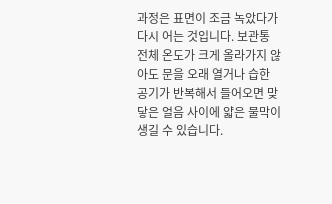과정은 표면이 조금 녹았다가 다시 어는 것입니다. 보관통 전체 온도가 크게 올라가지 않아도 문을 오래 열거나 습한 공기가 반복해서 들어오면 맞닿은 얼음 사이에 얇은 물막이 생길 수 있습니다.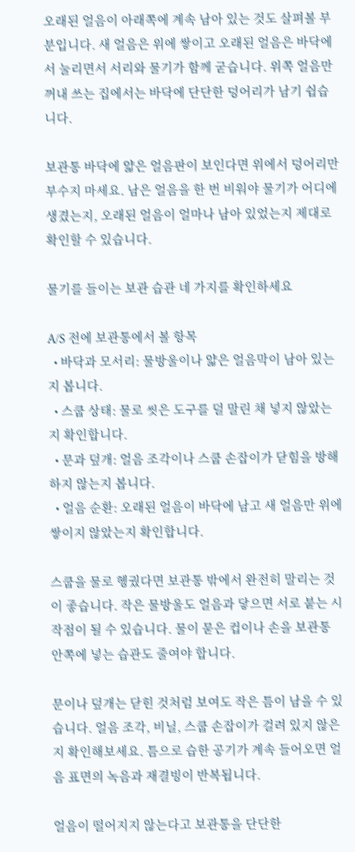오래된 얼음이 아래쪽에 계속 남아 있는 것도 살펴볼 부분입니다. 새 얼음은 위에 쌓이고 오래된 얼음은 바닥에서 눌리면서 서리와 물기가 함께 굳습니다. 위쪽 얼음만 꺼내 쓰는 집에서는 바닥에 단단한 덩어리가 남기 쉽습니다.

보관통 바닥에 얇은 얼음판이 보인다면 위에서 덩어리만 부수지 마세요. 남은 얼음을 한 번 비워야 물기가 어디에 생겼는지, 오래된 얼음이 얼마나 남아 있었는지 제대로 확인할 수 있습니다.

물기를 들이는 보관 습관 네 가지를 확인하세요

A/S 전에 보관통에서 볼 항목
  • 바닥과 모서리: 물방울이나 얇은 얼음막이 남아 있는지 봅니다.
  • 스쿱 상태: 물로 씻은 도구를 덜 말린 채 넣지 않았는지 확인합니다.
  • 문과 덮개: 얼음 조각이나 스쿱 손잡이가 닫힘을 방해하지 않는지 봅니다.
  • 얼음 순환: 오래된 얼음이 바닥에 남고 새 얼음만 위에 쌓이지 않았는지 확인합니다.

스쿱을 물로 헹궜다면 보관통 밖에서 완전히 말리는 것이 좋습니다. 작은 물방울도 얼음과 닿으면 서로 붙는 시작점이 될 수 있습니다. 물이 묻은 컵이나 손을 보관통 안쪽에 넣는 습관도 줄여야 합니다.

문이나 덮개는 닫힌 것처럼 보여도 작은 틈이 남을 수 있습니다. 얼음 조각, 비닐, 스쿱 손잡이가 걸려 있지 않은지 확인해보세요. 틈으로 습한 공기가 계속 들어오면 얼음 표면의 녹음과 재결빙이 반복됩니다.

얼음이 떨어지지 않는다고 보관통을 단단한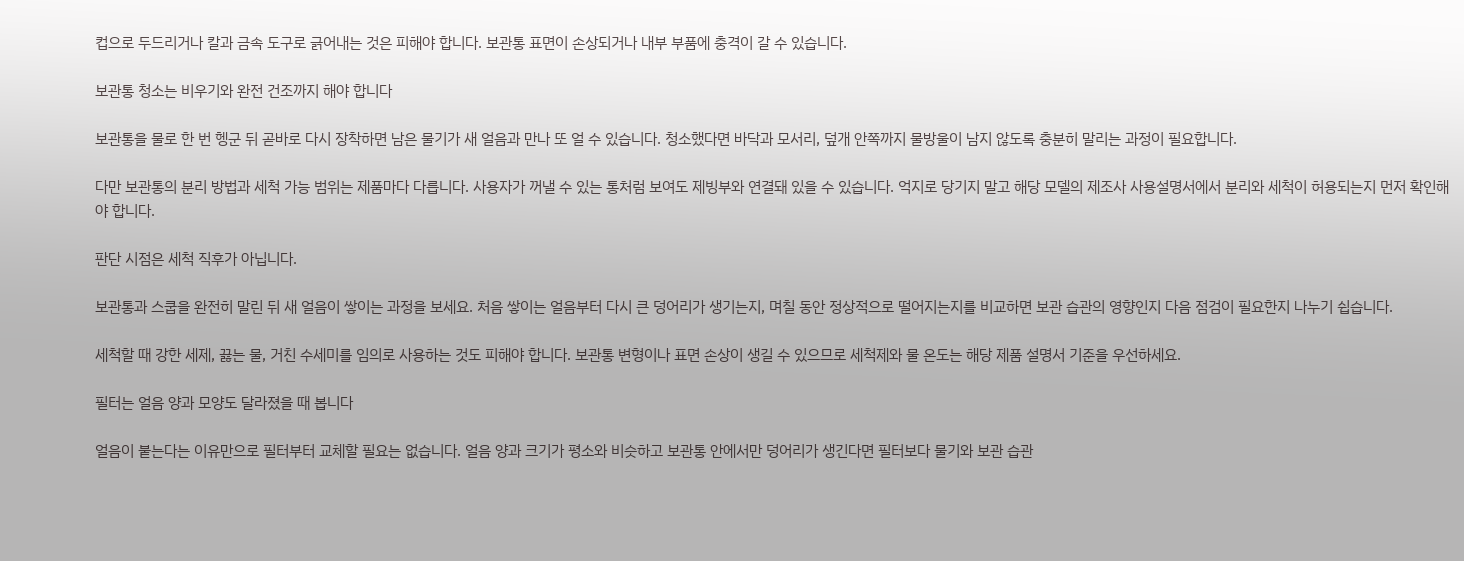컵으로 두드리거나 칼과 금속 도구로 긁어내는 것은 피해야 합니다. 보관통 표면이 손상되거나 내부 부품에 충격이 갈 수 있습니다.

보관통 청소는 비우기와 완전 건조까지 해야 합니다

보관통을 물로 한 번 헹군 뒤 곧바로 다시 장착하면 남은 물기가 새 얼음과 만나 또 얼 수 있습니다. 청소했다면 바닥과 모서리, 덮개 안쪽까지 물방울이 남지 않도록 충분히 말리는 과정이 필요합니다.

다만 보관통의 분리 방법과 세척 가능 범위는 제품마다 다릅니다. 사용자가 꺼낼 수 있는 통처럼 보여도 제빙부와 연결돼 있을 수 있습니다. 억지로 당기지 말고 해당 모델의 제조사 사용설명서에서 분리와 세척이 허용되는지 먼저 확인해야 합니다.

판단 시점은 세척 직후가 아닙니다.

보관통과 스쿱을 완전히 말린 뒤 새 얼음이 쌓이는 과정을 보세요. 처음 쌓이는 얼음부터 다시 큰 덩어리가 생기는지, 며칠 동안 정상적으로 떨어지는지를 비교하면 보관 습관의 영향인지 다음 점검이 필요한지 나누기 쉽습니다.

세척할 때 강한 세제, 끓는 물, 거친 수세미를 임의로 사용하는 것도 피해야 합니다. 보관통 변형이나 표면 손상이 생길 수 있으므로 세척제와 물 온도는 해당 제품 설명서 기준을 우선하세요.

필터는 얼음 양과 모양도 달라졌을 때 봅니다

얼음이 붙는다는 이유만으로 필터부터 교체할 필요는 없습니다. 얼음 양과 크기가 평소와 비슷하고 보관통 안에서만 덩어리가 생긴다면 필터보다 물기와 보관 습관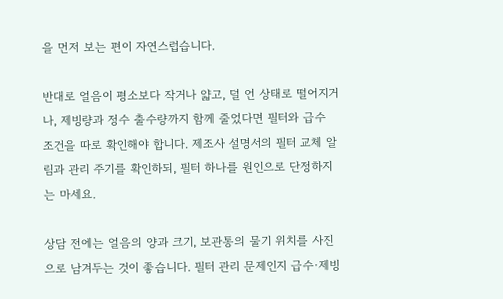을 먼저 보는 편이 자연스럽습니다.

반대로 얼음이 평소보다 작거나 얇고, 덜 언 상태로 떨어지거나, 제빙량과 정수 출수량까지 함께 줄었다면 필터와 급수 조건을 따로 확인해야 합니다. 제조사 설명서의 필터 교체 알림과 관리 주기를 확인하되, 필터 하나를 원인으로 단정하지는 마세요.

상담 전에는 얼음의 양과 크기, 보관통의 물기 위치를 사진으로 남겨두는 것이 좋습니다. 필터 관리 문제인지 급수·제빙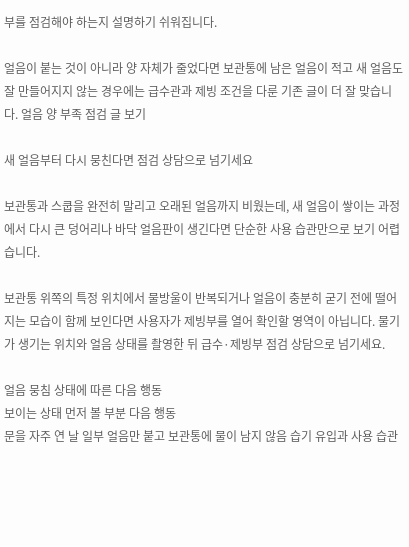부를 점검해야 하는지 설명하기 쉬워집니다.

얼음이 붙는 것이 아니라 양 자체가 줄었다면 보관통에 남은 얼음이 적고 새 얼음도 잘 만들어지지 않는 경우에는 급수관과 제빙 조건을 다룬 기존 글이 더 잘 맞습니다. 얼음 양 부족 점검 글 보기

새 얼음부터 다시 뭉친다면 점검 상담으로 넘기세요

보관통과 스쿱을 완전히 말리고 오래된 얼음까지 비웠는데, 새 얼음이 쌓이는 과정에서 다시 큰 덩어리나 바닥 얼음판이 생긴다면 단순한 사용 습관만으로 보기 어렵습니다.

보관통 위쪽의 특정 위치에서 물방울이 반복되거나 얼음이 충분히 굳기 전에 떨어지는 모습이 함께 보인다면 사용자가 제빙부를 열어 확인할 영역이 아닙니다. 물기가 생기는 위치와 얼음 상태를 촬영한 뒤 급수·제빙부 점검 상담으로 넘기세요.

얼음 뭉침 상태에 따른 다음 행동
보이는 상태 먼저 볼 부분 다음 행동
문을 자주 연 날 일부 얼음만 붙고 보관통에 물이 남지 않음 습기 유입과 사용 습관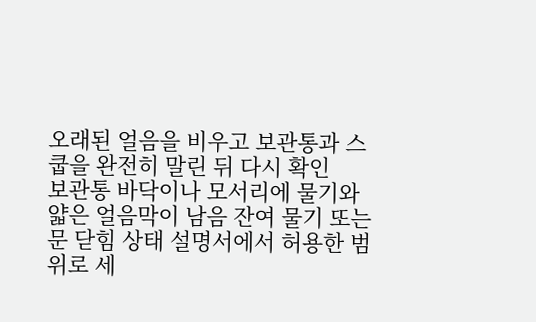오래된 얼음을 비우고 보관통과 스쿱을 완전히 말린 뒤 다시 확인
보관통 바닥이나 모서리에 물기와 얇은 얼음막이 남음 잔여 물기 또는 문 닫힘 상태 설명서에서 허용한 범위로 세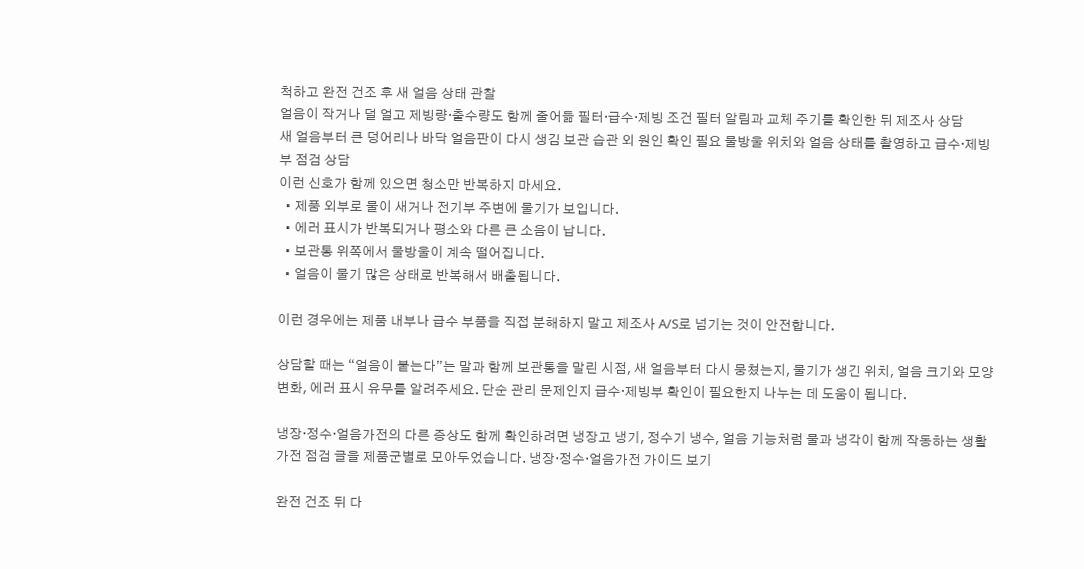척하고 완전 건조 후 새 얼음 상태 관찰
얼음이 작거나 덜 얼고 제빙량·출수량도 함께 줄어듦 필터·급수·제빙 조건 필터 알림과 교체 주기를 확인한 뒤 제조사 상담
새 얼음부터 큰 덩어리나 바닥 얼음판이 다시 생김 보관 습관 외 원인 확인 필요 물방울 위치와 얼음 상태를 촬영하고 급수·제빙부 점검 상담
이런 신호가 함께 있으면 청소만 반복하지 마세요.
  • 제품 외부로 물이 새거나 전기부 주변에 물기가 보입니다.
  • 에러 표시가 반복되거나 평소와 다른 큰 소음이 납니다.
  • 보관통 위쪽에서 물방울이 계속 떨어집니다.
  • 얼음이 물기 많은 상태로 반복해서 배출됩니다.

이런 경우에는 제품 내부나 급수 부품을 직접 분해하지 말고 제조사 A/S로 넘기는 것이 안전합니다.

상담할 때는 “얼음이 붙는다”는 말과 함께 보관통을 말린 시점, 새 얼음부터 다시 뭉쳤는지, 물기가 생긴 위치, 얼음 크기와 모양 변화, 에러 표시 유무를 알려주세요. 단순 관리 문제인지 급수·제빙부 확인이 필요한지 나누는 데 도움이 됩니다.

냉장·정수·얼음가전의 다른 증상도 함께 확인하려면 냉장고 냉기, 정수기 냉수, 얼음 기능처럼 물과 냉각이 함께 작동하는 생활가전 점검 글을 제품군별로 모아두었습니다. 냉장·정수·얼음가전 가이드 보기

완전 건조 뒤 다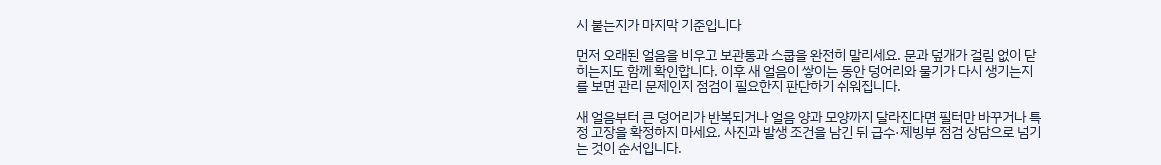시 붙는지가 마지막 기준입니다

먼저 오래된 얼음을 비우고 보관통과 스쿱을 완전히 말리세요. 문과 덮개가 걸림 없이 닫히는지도 함께 확인합니다. 이후 새 얼음이 쌓이는 동안 덩어리와 물기가 다시 생기는지를 보면 관리 문제인지 점검이 필요한지 판단하기 쉬워집니다.

새 얼음부터 큰 덩어리가 반복되거나 얼음 양과 모양까지 달라진다면 필터만 바꾸거나 특정 고장을 확정하지 마세요. 사진과 발생 조건을 남긴 뒤 급수·제빙부 점검 상담으로 넘기는 것이 순서입니다.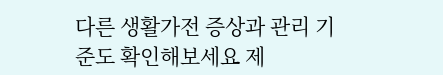다른 생활가전 증상과 관리 기준도 확인해보세요 제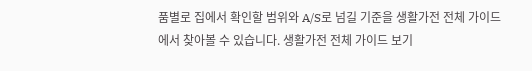품별로 집에서 확인할 범위와 A/S로 넘길 기준을 생활가전 전체 가이드에서 찾아볼 수 있습니다. 생활가전 전체 가이드 보기